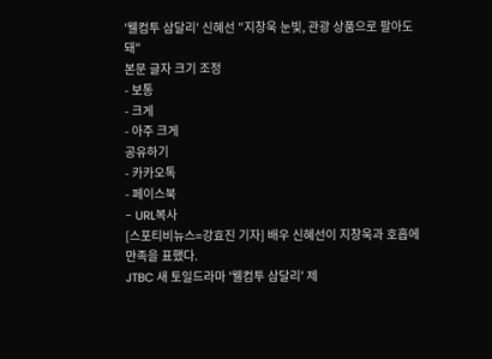'웰컴투 삼달리' 신혜선 "지창욱 눈빛, 관광 상품으로 팔아도 돼"
본문 글자 크기 조정
- 보통
- 크게
- 아주 크게
공유하기
- 카카오톡
- 페이스북
- URL복사
[스포티비뉴스=강효진 기자] 배우 신혜선이 지창욱과 호흡에 만족을 표했다.
JTBC 새 토일드라마 '웰컴투 삼달리' 제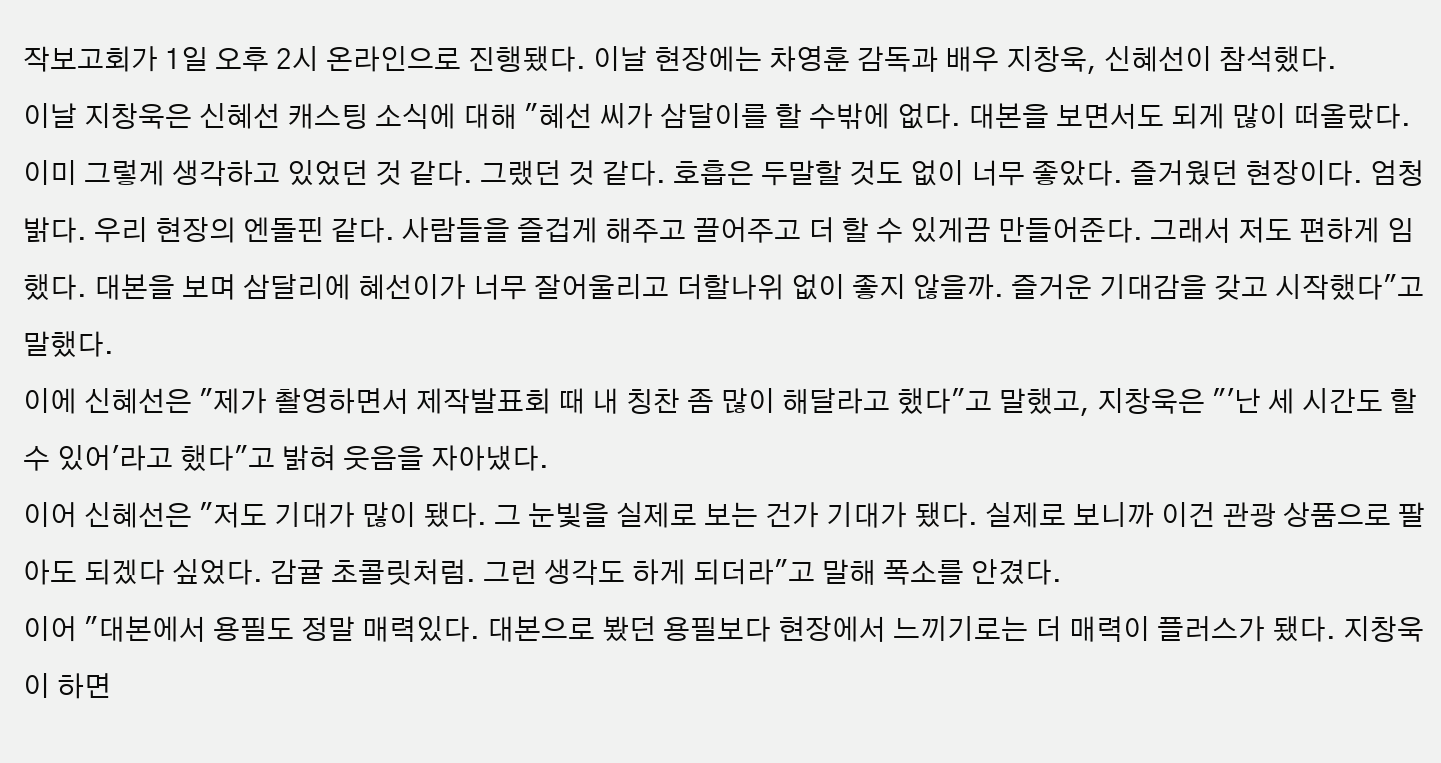작보고회가 1일 오후 2시 온라인으로 진행됐다. 이날 현장에는 차영훈 감독과 배우 지창욱, 신혜선이 참석했다.
이날 지창욱은 신혜선 캐스팅 소식에 대해 "혜선 씨가 삼달이를 할 수밖에 없다. 대본을 보면서도 되게 많이 떠올랐다. 이미 그렇게 생각하고 있었던 것 같다. 그랬던 것 같다. 호흡은 두말할 것도 없이 너무 좋았다. 즐거웠던 현장이다. 엄청 밝다. 우리 현장의 엔돌핀 같다. 사람들을 즐겁게 해주고 끌어주고 더 할 수 있게끔 만들어준다. 그래서 저도 편하게 임했다. 대본을 보며 삼달리에 혜선이가 너무 잘어울리고 더할나위 없이 좋지 않을까. 즐거운 기대감을 갖고 시작했다"고 말했다.
이에 신혜선은 "제가 촬영하면서 제작발표회 때 내 칭찬 좀 많이 해달라고 했다"고 말했고, 지창욱은 "'난 세 시간도 할 수 있어'라고 했다"고 밝혀 웃음을 자아냈다.
이어 신혜선은 "저도 기대가 많이 됐다. 그 눈빛을 실제로 보는 건가 기대가 됐다. 실제로 보니까 이건 관광 상품으로 팔아도 되겠다 싶었다. 감귤 초콜릿처럼. 그런 생각도 하게 되더라"고 말해 폭소를 안겼다.
이어 "대본에서 용필도 정말 매력있다. 대본으로 봤던 용필보다 현장에서 느끼기로는 더 매력이 플러스가 됐다. 지창욱이 하면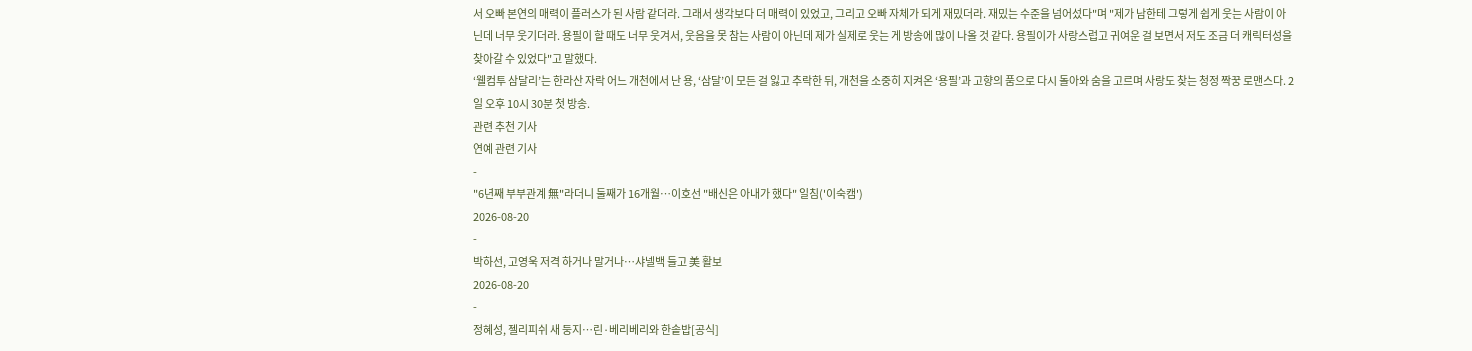서 오빠 본연의 매력이 플러스가 된 사람 같더라. 그래서 생각보다 더 매력이 있었고, 그리고 오빠 자체가 되게 재밌더라. 재밌는 수준을 넘어섰다"며 "제가 남한테 그렇게 쉽게 웃는 사람이 아닌데 너무 웃기더라. 용필이 할 때도 너무 웃겨서, 웃음을 못 참는 사람이 아닌데 제가 실제로 웃는 게 방송에 많이 나올 것 같다. 용필이가 사랑스럽고 귀여운 걸 보면서 저도 조금 더 캐릭터성을 찾아갈 수 있었다"고 말했다.
‘웰컴투 삼달리’는 한라산 자락 어느 개천에서 난 용, ‘삼달’이 모든 걸 잃고 추락한 뒤, 개천을 소중히 지켜온 ‘용필’과 고향의 품으로 다시 돌아와 숨을 고르며 사랑도 찾는 청정 짝꿍 로맨스다. 2일 오후 10시 30분 첫 방송.
관련 추천 기사
연예 관련 기사
-
"6년째 부부관계 無"라더니 둘째가 16개월…이호선 "배신은 아내가 했다" 일침('이숙캠')
2026-08-20
-
박하선, 고영욱 저격 하거나 말거나…샤넬백 들고 美 활보
2026-08-20
-
정혜성, 젤리피쉬 새 둥지…린·베리베리와 한솥밥[공식]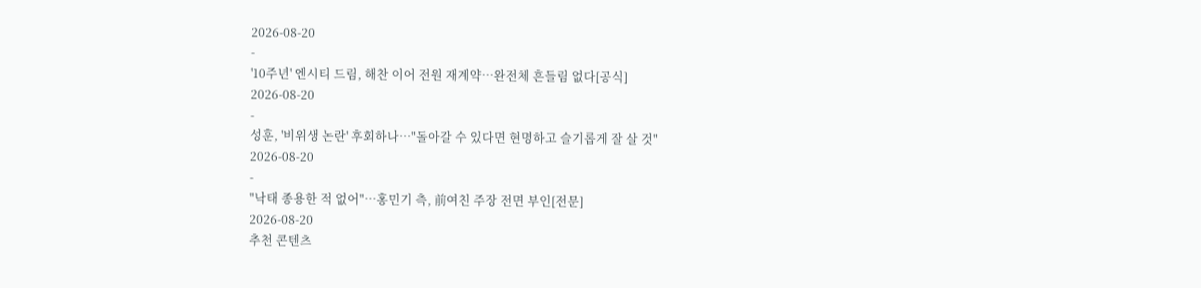2026-08-20
-
'10주년' 엔시티 드림, 해찬 이어 전원 재계약…완전체 흔들림 없다[공식]
2026-08-20
-
성훈, '비위생 논란' 후회하나…"돌아갈 수 있다면 현명하고 슬기롭게 잘 살 것"
2026-08-20
-
"낙태 종용한 적 없어"…홍민기 측, 前여친 주장 전면 부인[전문]
2026-08-20
추천 콘텐츠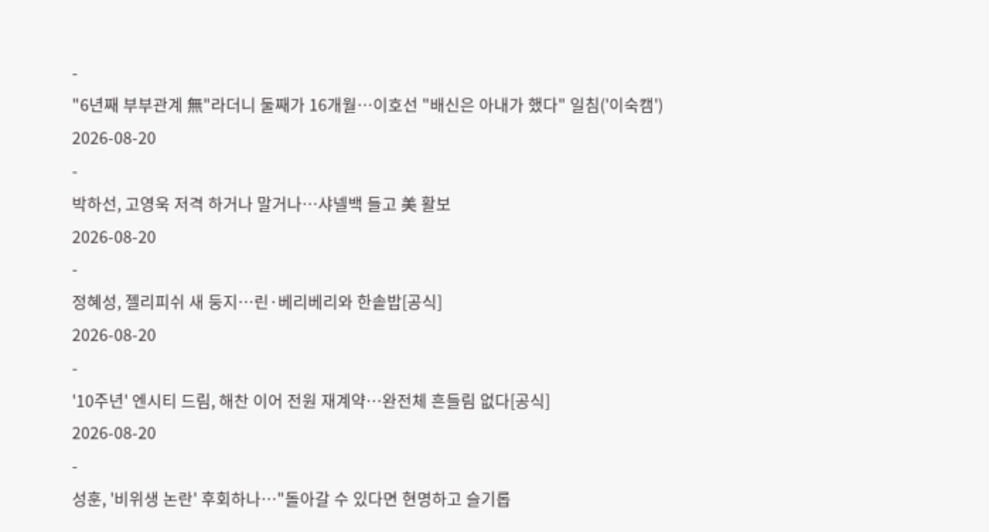-
"6년째 부부관계 無"라더니 둘째가 16개월…이호선 "배신은 아내가 했다" 일침('이숙캠')
2026-08-20
-
박하선, 고영욱 저격 하거나 말거나…샤넬백 들고 美 활보
2026-08-20
-
정혜성, 젤리피쉬 새 둥지…린·베리베리와 한솥밥[공식]
2026-08-20
-
'10주년' 엔시티 드림, 해찬 이어 전원 재계약…완전체 흔들림 없다[공식]
2026-08-20
-
성훈, '비위생 논란' 후회하나…"돌아갈 수 있다면 현명하고 슬기롭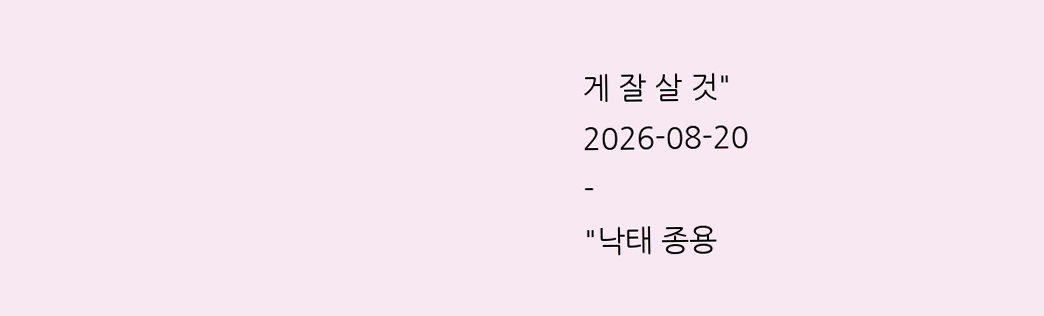게 잘 살 것"
2026-08-20
-
"낙태 종용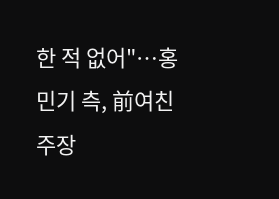한 적 없어"…홍민기 측, 前여친 주장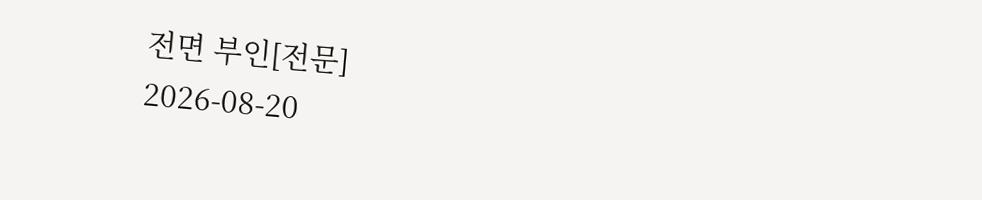전면 부인[전문]
2026-08-20